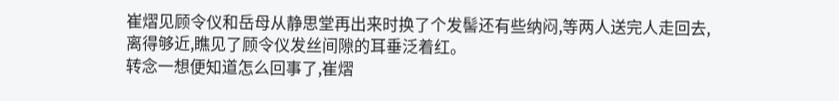崔熠见顾令仪和岳母从静思堂再出来时换了个发髻还有些纳闷,等两人送完人走回去,离得够近,瞧见了顾令仪发丝间隙的耳垂泛着红。
转念一想便知道怎么回事了,崔熠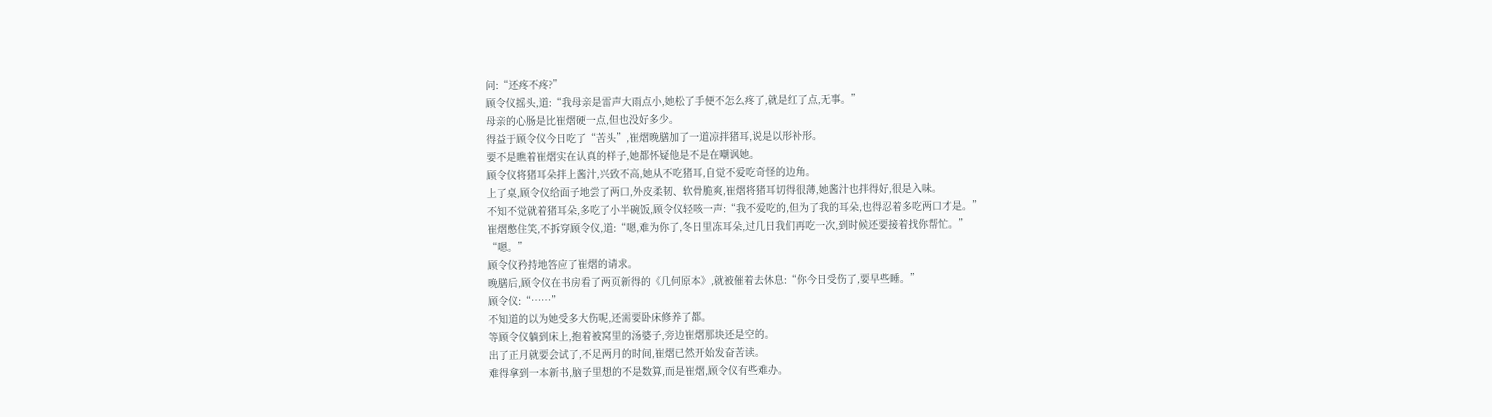问:“还疼不疼?”
顾令仪摇头,道:“我母亲是雷声大雨点小,她松了手便不怎么疼了,就是红了点,无事。”
母亲的心肠是比崔熠硬一点,但也没好多少。
得益于顾令仪今日吃了“苦头”,崔熠晚膳加了一道凉拌猪耳,说是以形补形。
要不是瞧着崔熠实在认真的样子,她都怀疑他是不是在嘲讽她。
顾令仪将猪耳朵拌上酱汁,兴致不高,她从不吃猪耳,自觉不爱吃奇怪的边角。
上了桌,顾令仪给面子地尝了两口,外皮柔韧、软骨脆爽,崔熠将猪耳切得很薄,她酱汁也拌得好,很是入味。
不知不觉就着猪耳朵,多吃了小半碗饭,顾令仪轻咳一声:“我不爱吃的,但为了我的耳朵,也得忍着多吃两口才是。”
崔熠憋住笑,不拆穿顾令仪,道:“嗯,难为你了,冬日里冻耳朵,过几日我们再吃一次,到时候还要接着找你帮忙。”
“嗯。”
顾令仪矜持地答应了崔熠的请求。
晚膳后,顾令仪在书房看了两页新得的《几何原本》,就被催着去休息:“你今日受伤了,要早些睡。”
顾令仪:“……”
不知道的以为她受多大伤呢,还需要卧床修养了都。
等顾令仪躺到床上,抱着被窝里的汤婆子,旁边崔熠那块还是空的。
出了正月就要会试了,不足两月的时间,崔熠已然开始发奋苦读。
难得拿到一本新书,脑子里想的不是数算,而是崔熠,顾令仪有些难办。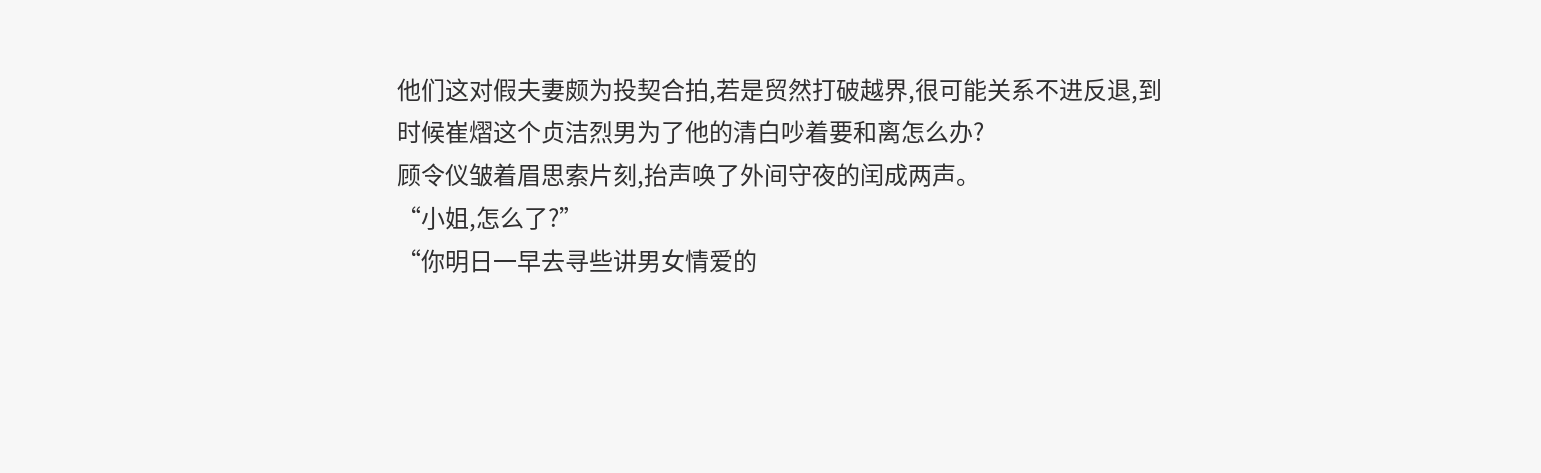他们这对假夫妻颇为投契合拍,若是贸然打破越界,很可能关系不进反退,到时候崔熠这个贞洁烈男为了他的清白吵着要和离怎么办?
顾令仪皱着眉思索片刻,抬声唤了外间守夜的闰成两声。
“小姐,怎么了?”
“你明日一早去寻些讲男女情爱的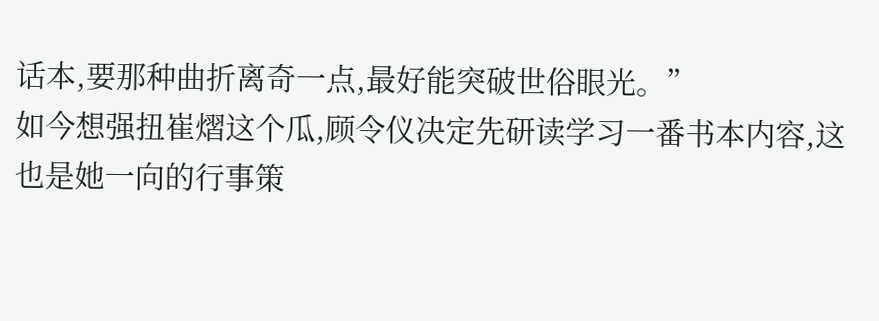话本,要那种曲折离奇一点,最好能突破世俗眼光。”
如今想强扭崔熠这个瓜,顾令仪决定先研读学习一番书本内容,这也是她一向的行事策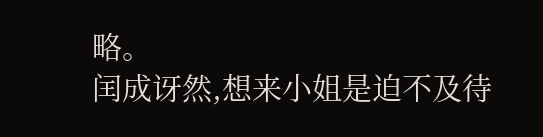略。
闰成讶然,想来小姐是迫不及待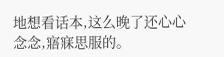地想看话本,这么晚了还心心念念,寤寐思服的。